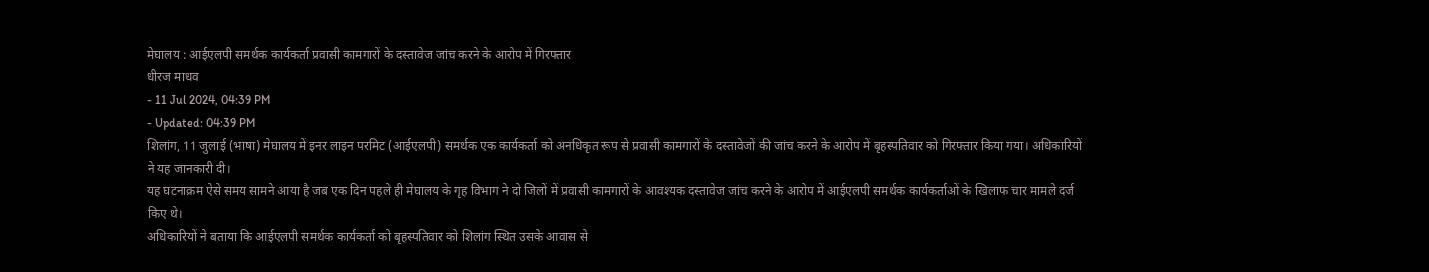मेघालय : आईएलपी समर्थक कार्यकर्ता प्रवासी कामगारों के दस्तावेज जांच करने के आरोप में गिरफ्तार
धीरज माधव
- 11 Jul 2024, 04:39 PM
- Updated: 04:39 PM
शिलांग, 11 जुलाई (भाषा) मेघालय में इनर लाइन परमिट (आईएलपी) समर्थक एक कार्यकर्ता को अनधिकृत रूप से प्रवासी कामगारों के दस्तावेजों की जांच करने के आरोप में बृहस्पतिवार को गिरफ्तार किया गया। अधिकारियों ने यह जानकारी दी।
यह घटनाक्रम ऐसे समय सामने आया है जब एक दिन पहले ही मेघालय के गृह विभाग ने दो जिलों में प्रवासी कामगारों के आवश्यक दस्तावेज जांच करने के आरोप में आईएलपी समर्थक कार्यकर्ताओं के खिलाफ चार मामले दर्ज किए थे।
अधिकारियों ने बताया कि आईएलपी समर्थक कार्यकर्ता को बृहस्पतिवार को शिलांग स्थित उसके आवास से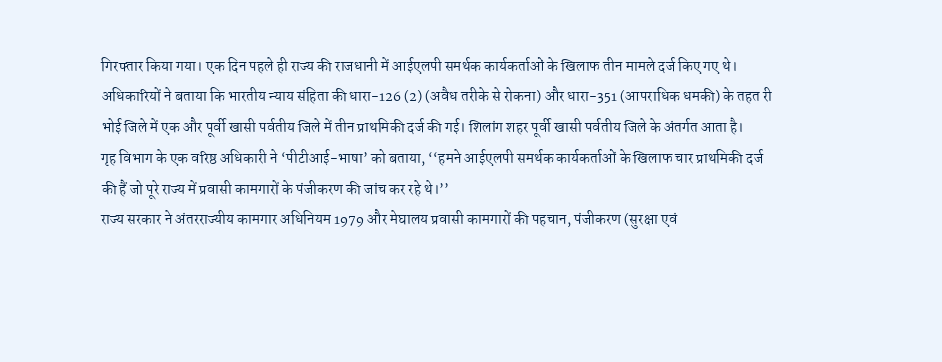गिरफ्तार किया गया। एक दिन पहले ही राज्य की राजधानी में आईएलपी समर्थक कार्यकर्ताओं के खिलाफ तीन मामले दर्ज किए गए थे।
अधिकारियों ने बताया कि भारतीय न्याय संहिता की धारा-126 (2) (अवैध तरीके से रोकना) और धारा-351 (आपराधिक धमकी) के तहत री भोई जिले में एक और पूर्वी खासी पर्वतीय जिले में तीन प्राथमिकी दर्ज की गई। शिलांग शहर पूर्वी खासी पर्वतीय जिले के अंतर्गत आता है।
गृह विभाग के एक वरिष्ठ अधिकारी ने ‘पीटीआई-भाषा’ को बताया, ‘‘हमने आईएलपी समर्थक कार्यकर्ताओं के खिलाफ चार प्राथमिकी दर्ज की हैं जो पूरे राज्य में प्रवासी कामगारों के पंजीकरण की जांच कर रहे थे।’’
राज्य सरकार ने अंतरराज्यीय कामगार अधिनियम 1979 और मेघालय प्रवासी कामगारों की पहचान, पंजीकरण (सुरक्षा एवं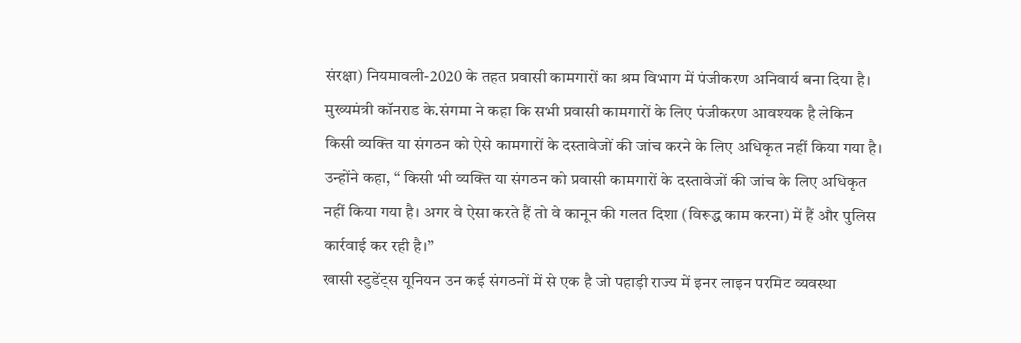संरक्षा) नियमावली-2020 के तहत प्रवासी कामगारों का श्रम विभाग में पंजीकरण अनिवार्य बना दिया है।
मुख्यमंत्री कॉनराड के.संगमा ने कहा कि सभी प्रवासी कामगारों के लिए पंजीकरण आवश्यक है लेकिन किसी व्यक्ति या संगठन को ऐसे कामगारों के दस्तावेजों की जांच करने के लिए अधिकृत नहीं किया गया है।
उन्होंने कहा, ‘‘ किसी भी व्यक्ति या संगठन को प्रवासी कामगारों के दस्तावेजों की जांच के लिए अधिकृत नहीं किया गया है। अगर वे ऐसा करते हैं तो वे कानून की गलत दिशा (विरूद्ध काम करना) में हैं और पुलिस कार्रवाई कर रही है।’’
खासी स्टुडेंट्स यूनियन उन कई संगठनों में से एक है जो पहाड़ी राज्य में इनर लाइन परमिट व्यवस्था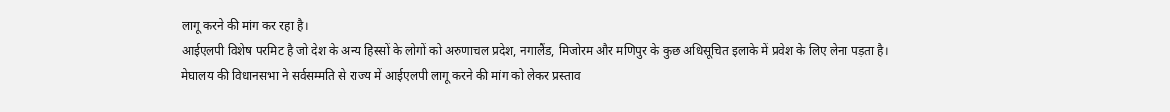लागू करने की मांग कर रहा है।
आईएलपी विशेष परमिट है जो देश के अन्य हिस्सों के लोगों को अरुणाचल प्रदेश, नगालैंड, मिजोरम और मणिपुर के कुछ अधिसूचित इलाके में प्रवेश के लिए लेना पड़ता है।
मेघालय की विधानसभा ने सर्वसम्मति से राज्य में आईएलपी लागू करने की मांग को लेकर प्रस्ताव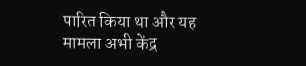पारित किया था और यह मामला अभी केंद्र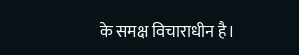के समक्ष विचाराधीन है।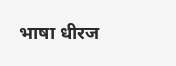भाषा धीरज